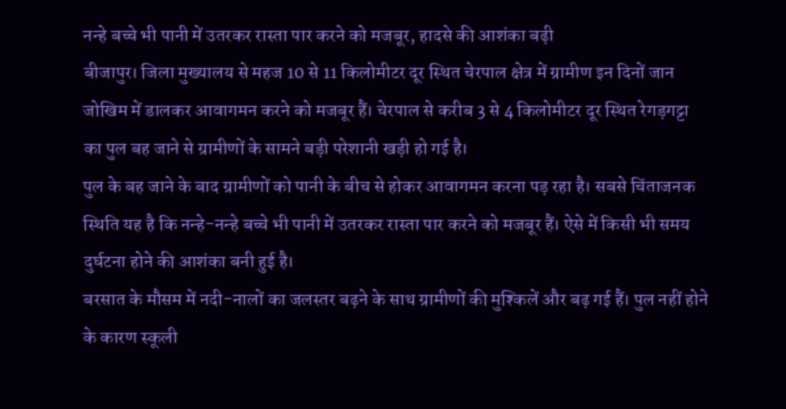नन्हे बच्चे भी पानी में उतरकर रास्ता पार करने को मजबूर, हादसे की आशंका बढ़ी
बीजापुर। जिला मुख्यालय से महज 10 से 11 किलोमीटर दूर स्थित चेरपाल क्षेत्र में ग्रामीण इन दिनों जान जोखिम में डालकर आवागमन करने को मजबूर हैं। चेरपाल से करीब 3 से 4 किलोमीटर दूर स्थित रेगड़गट्टा का पुल बह जाने से ग्रामीणों के सामने बड़ी परेशानी खड़ी हो गई है।
पुल के बह जाने के बाद ग्रामीणों को पानी के बीच से होकर आवागमन करना पड़ रहा है। सबसे चिंताजनक स्थिति यह है कि नन्हे-नन्हे बच्चे भी पानी में उतरकर रास्ता पार करने को मजबूर हैं। ऐसे में किसी भी समय दुर्घटना होने की आशंका बनी हुई है।
बरसात के मौसम में नदी-नालों का जलस्तर बढ़ने के साथ ग्रामीणों की मुश्किलें और बढ़ गई हैं। पुल नहीं होने के कारण स्कूली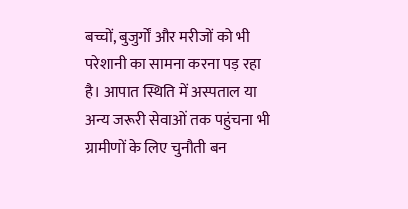बच्चों, बुजुर्गों और मरीजों को भी परेशानी का सामना करना पड़ रहा है। आपात स्थिति में अस्पताल या अन्य जरूरी सेवाओं तक पहुंचना भी ग्रामीणों के लिए चुनौती बन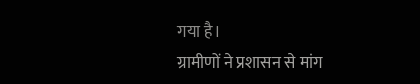गया है।
ग्रामीणों ने प्रशासन से मांग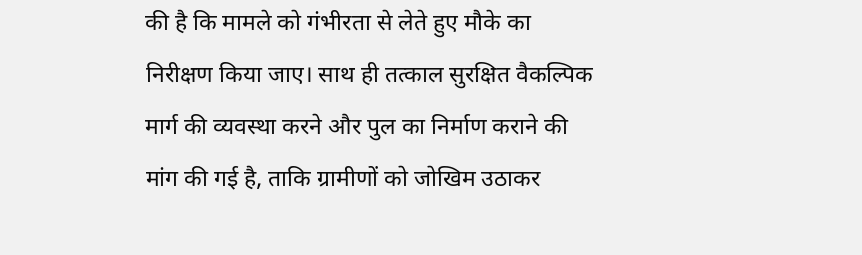की है कि मामले को गंभीरता से लेते हुए मौके का निरीक्षण किया जाए। साथ ही तत्काल सुरक्षित वैकल्पिक मार्ग की व्यवस्था करने और पुल का निर्माण कराने की मांग की गई है, ताकि ग्रामीणों को जोखिम उठाकर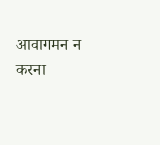आवागमन न करना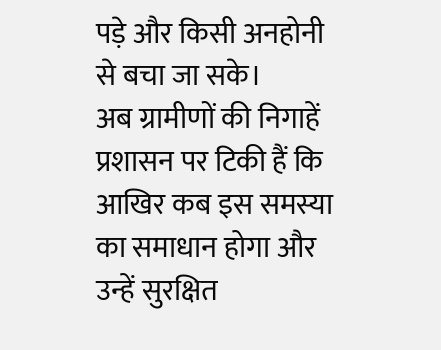पड़े और किसी अनहोनी से बचा जा सके।
अब ग्रामीणों की निगाहें प्रशासन पर टिकी हैं कि आखिर कब इस समस्या का समाधान होगा और उन्हें सुरक्षित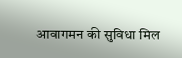आवागमन की सुविधा मिल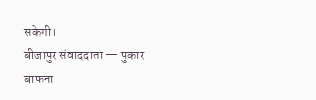सकेगी।
बीजापुर संवाददाता — पुकार बाफना